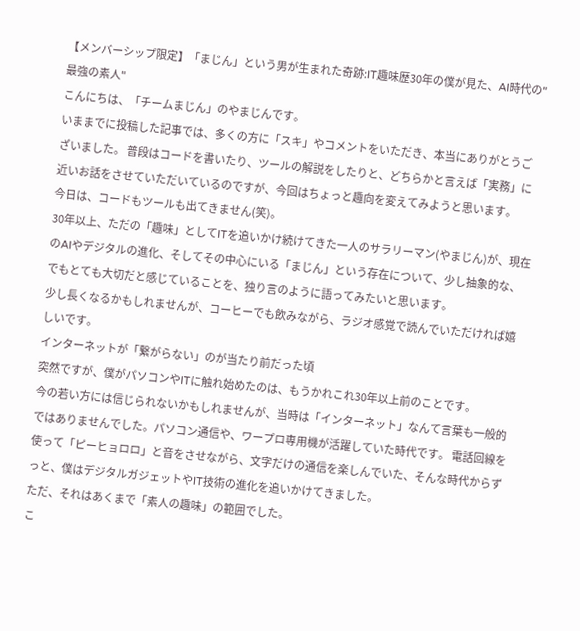【メンバーシップ限定】「まじん」という男が生まれた奇跡:IT趣味歴30年の僕が見た、AI時代の"最強の素人"
こんにちは、「チームまじん」のやまじんです。
いままでに投稿した記事では、多くの方に「スキ」やコメントをいただき、本当にありがとうございました。 普段はコードを書いたり、ツールの解説をしたりと、どちらかと言えば「実務」に近いお話をさせていただいているのですが、今回はちょっと趣向を変えてみようと思います。
今日は、コードもツールも出てきません(笑)。
30年以上、ただの「趣味」としてITを追いかけ続けてきた一人のサラリーマン(やまじん)が、現在のAIやデジタルの進化、そしてその中心にいる「まじん」という存在について、少し抽象的な、でもとても大切だと感じていることを、独り言のように語ってみたいと思います。
少し長くなるかもしれませんが、コーヒーでも飲みながら、ラジオ感覚で読んでいただければ嬉しいです。
インターネットが「繋がらない」のが当たり前だった頃
突然ですが、僕がパソコンやITに触れ始めたのは、もうかれこれ30年以上前のことです。
今の若い方には信じられないかもしれませんが、当時は「インターネット」なんて言葉も一般的ではありませんでした。パソコン通信や、ワープロ専用機が活躍していた時代です。 電話回線を使って「ピーヒョロロ」と音をさせながら、文字だけの通信を楽しんでいた、そんな時代からずっと、僕はデジタルガジェットやIT技術の進化を追いかけてきました。
ただ、それはあくまで「素人の趣味」の範囲でした。
こ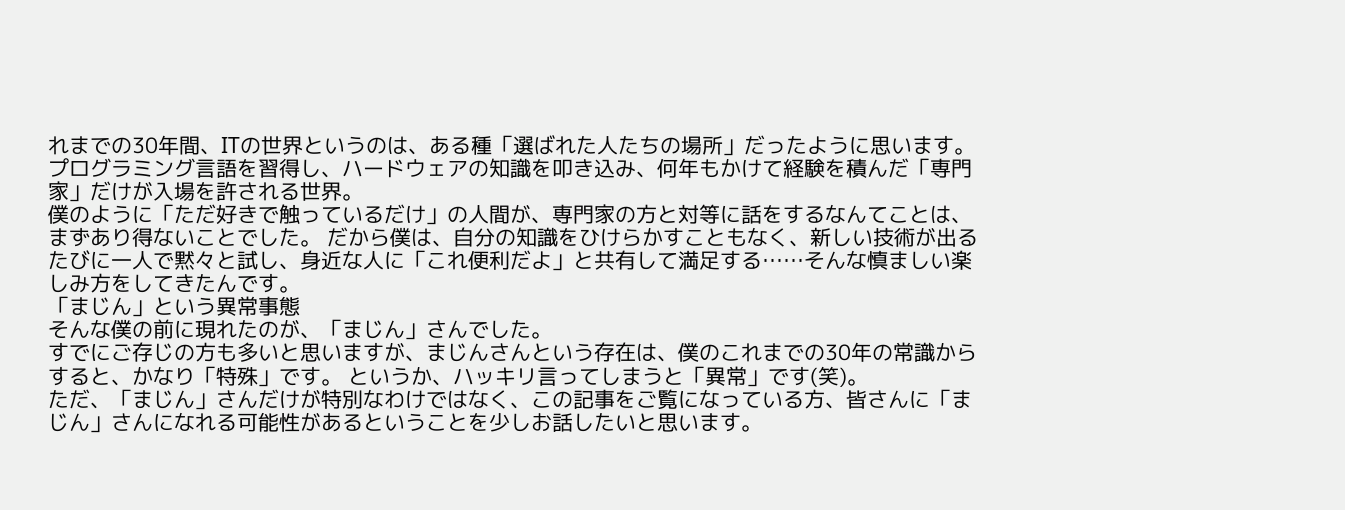れまでの30年間、ITの世界というのは、ある種「選ばれた人たちの場所」だったように思います。 プログラミング言語を習得し、ハードウェアの知識を叩き込み、何年もかけて経験を積んだ「専門家」だけが入場を許される世界。
僕のように「ただ好きで触っているだけ」の人間が、専門家の方と対等に話をするなんてことは、まずあり得ないことでした。 だから僕は、自分の知識をひけらかすこともなく、新しい技術が出るたびに一人で黙々と試し、身近な人に「これ便利だよ」と共有して満足する……そんな慎ましい楽しみ方をしてきたんです。
「まじん」という異常事態
そんな僕の前に現れたのが、「まじん」さんでした。
すでにご存じの方も多いと思いますが、まじんさんという存在は、僕のこれまでの30年の常識からすると、かなり「特殊」です。 というか、ハッキリ言ってしまうと「異常」です(笑)。
ただ、「まじん」さんだけが特別なわけではなく、この記事をご覧になっている方、皆さんに「まじん」さんになれる可能性があるということを少しお話したいと思います。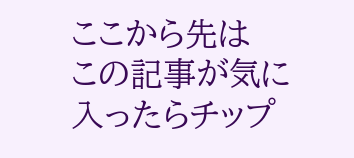ここから先は
この記事が気に入ったらチップ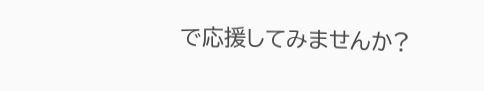で応援してみませんか?